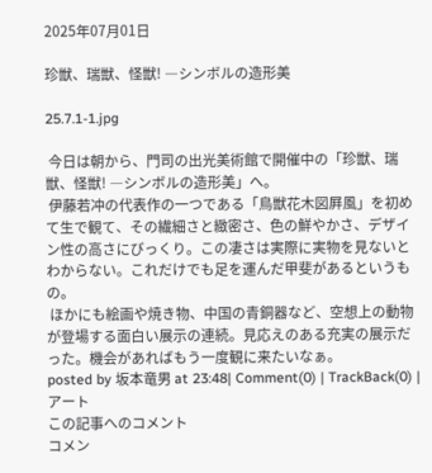2025年07月01日

珍獣、瑞獣、怪獣! ―シンボルの造形美

25.7.1-1.jpg

 今日は朝から、門司の出光美術館で開催中の「珍獣、瑞獣、怪獣! ―シンボルの造形美」へ。
 伊藤若冲の代表作の一つである「鳥獣花木図屛風」を初めて生で観て、その繊細さと緻密さ、色の鮮やかさ、デザイン性の高さにびっくり。この凄さは実際に実物を見ないとわからない。これだけでも足を運んだ甲斐があるというもの。
 ほかにも絵画や焼き物、中国の青銅器など、空想上の動物が登場する面白い展示の連続。見応えのある充実の展示だった。機会があればもう一度観に来たいなぁ。
posted by 坂本竜男 at 23:48| Comment(0) | TrackBack(0) | アート
この記事へのコメント
コメン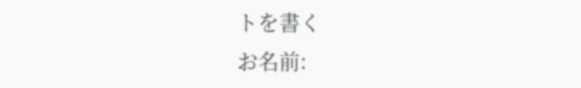トを書く
お名前: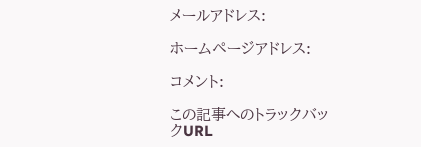メールアドレス:

ホームページアドレス:

コメント:

この記事へのトラックバックURL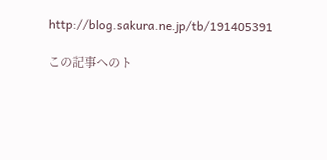http://blog.sakura.ne.jp/tb/191405391

この記事へのト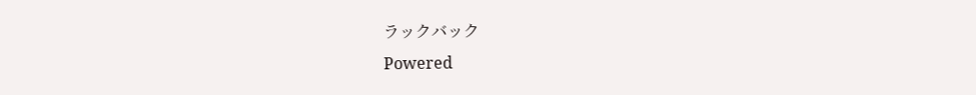ラックバック
Powered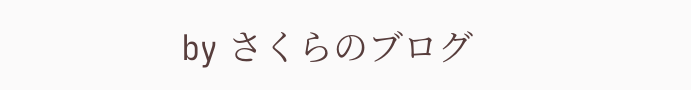by さくらのブログ